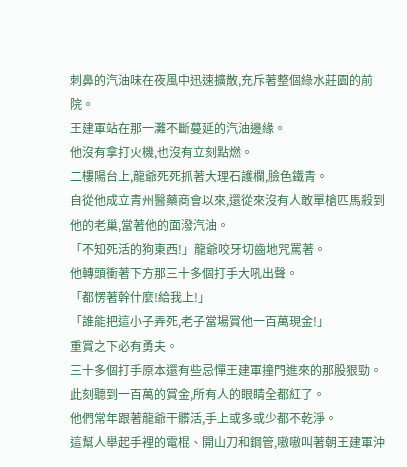刺鼻的汽油味在夜風中迅速擴散,充斥著整個綠水莊園的前院。
王建軍站在那一灘不斷蔓延的汽油邊緣。
他沒有拿打火機,也沒有立刻點燃。
二樓陽台上,龍爺死死抓著大理石護欄,臉色鐵青。
自從他成立青州醫藥商會以來,還從來沒有人敢單槍匹馬殺到他的老巢,當著他的面潑汽油。
「不知死活的狗東西!」龍爺咬牙切齒地咒罵著。
他轉頭衝著下方那三十多個打手大吼出聲。
「都愣著幹什麼!給我上!」
「誰能把這小子弄死,老子當場賞他一百萬現金!」
重賞之下必有勇夫。
三十多個打手原本還有些忌憚王建軍撞門進來的那股狠勁。
此刻聽到一百萬的賞金,所有人的眼睛全都紅了。
他們常年跟著龍爺干髒活,手上或多或少都不乾淨。
這幫人舉起手裡的電棍、開山刀和鋼管,嗷嗷叫著朝王建軍沖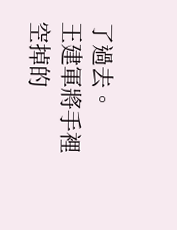了過去。
王建軍將手裡空掉的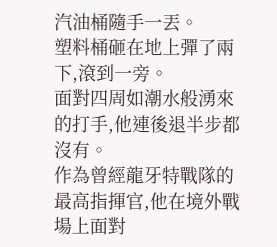汽油桶隨手一丟。
塑料桶砸在地上彈了兩下,滾到一旁。
面對四周如潮水般湧來的打手,他連後退半步都沒有。
作為曾經龍牙特戰隊的最高指揮官,他在境外戰場上面對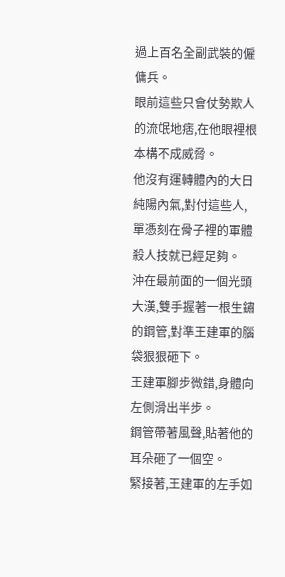過上百名全副武裝的僱傭兵。
眼前這些只會仗勢欺人的流氓地痞,在他眼裡根本構不成威脅。
他沒有運轉體內的大日純陽內氣,對付這些人,單憑刻在骨子裡的軍體殺人技就已經足夠。
沖在最前面的一個光頭大漢,雙手握著一根生鏽的鋼管,對準王建軍的腦袋狠狠砸下。
王建軍腳步微錯,身體向左側滑出半步。
鋼管帶著風聲,貼著他的耳朵砸了一個空。
緊接著,王建軍的左手如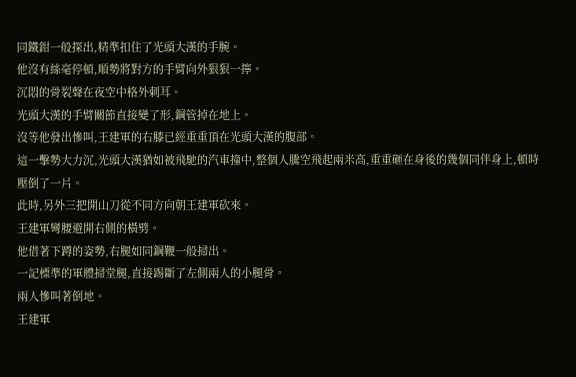同鐵鉗一般探出,精準扣住了光頭大漢的手腕。
他沒有絲毫停頓,順勢將對方的手臂向外狠狠一擰。
沉悶的骨裂聲在夜空中格外刺耳。
光頭大漢的手臂關節直接變了形,鋼管掉在地上。
沒等他發出慘叫,王建軍的右膝已經重重頂在光頭大漢的腹部。
這一擊勢大力沉,光頭大漢猶如被飛馳的汽車撞中,整個人騰空飛起兩米高,重重砸在身後的幾個同伴身上,頓時壓倒了一片。
此時,另外三把開山刀從不同方向朝王建軍砍來。
王建軍彎腰避開右側的橫劈。
他借著下蹲的姿勢,右腿如同鋼鞭一般掃出。
一記標準的軍體掃堂腿,直接踢斷了左側兩人的小腿骨。
兩人慘叫著倒地。
王建軍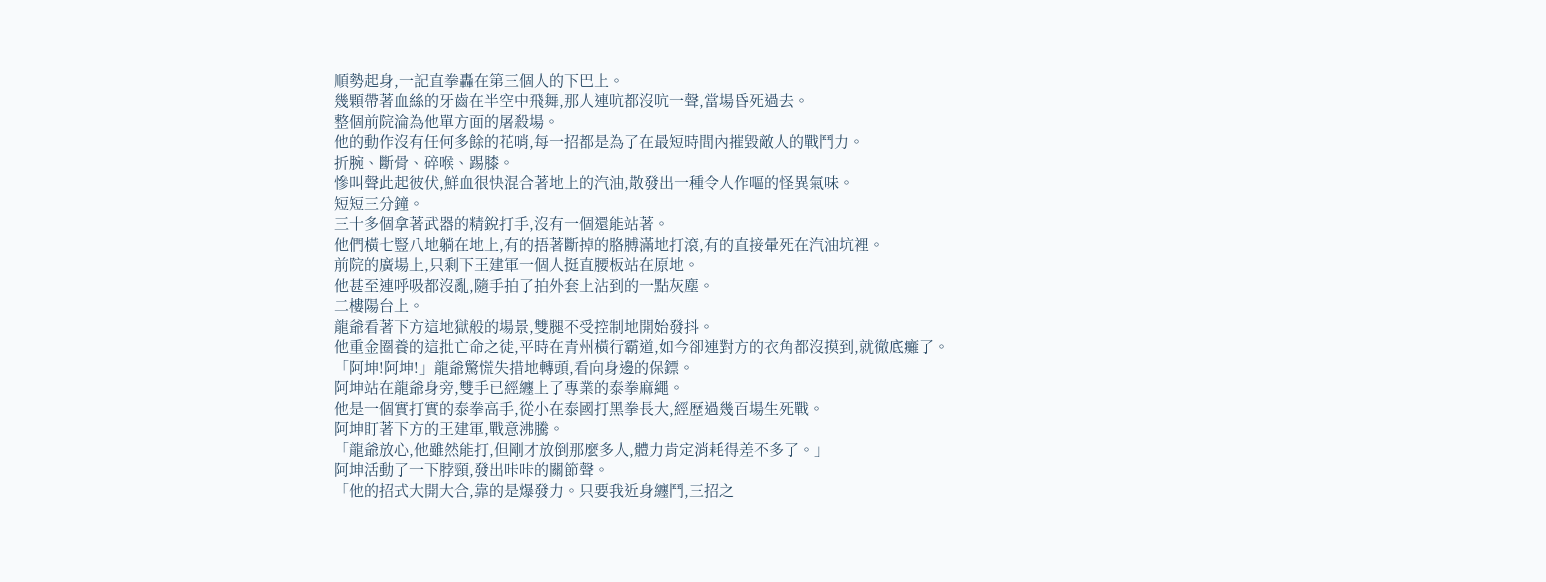順勢起身,一記直拳轟在第三個人的下巴上。
幾顆帶著血絲的牙齒在半空中飛舞,那人連吭都沒吭一聲,當場昏死過去。
整個前院淪為他單方面的屠殺場。
他的動作沒有任何多餘的花哨,每一招都是為了在最短時間內摧毀敵人的戰鬥力。
折腕、斷骨、碎喉、踢膝。
慘叫聲此起彼伏,鮮血很快混合著地上的汽油,散發出一種令人作嘔的怪異氣味。
短短三分鐘。
三十多個拿著武器的精銳打手,沒有一個還能站著。
他們橫七豎八地躺在地上,有的捂著斷掉的胳膊滿地打滾,有的直接暈死在汽油坑裡。
前院的廣場上,只剩下王建軍一個人挺直腰板站在原地。
他甚至連呼吸都沒亂,隨手拍了拍外套上沾到的一點灰塵。
二樓陽台上。
龍爺看著下方這地獄般的場景,雙腿不受控制地開始發抖。
他重金圈養的這批亡命之徒,平時在青州橫行霸道,如今卻連對方的衣角都沒摸到,就徹底癱了。
「阿坤!阿坤!」龍爺驚慌失措地轉頭,看向身邊的保鏢。
阿坤站在龍爺身旁,雙手已經纏上了專業的泰拳麻繩。
他是一個實打實的泰拳高手,從小在泰國打黑拳長大,經歷過幾百場生死戰。
阿坤盯著下方的王建軍,戰意沸騰。
「龍爺放心,他雖然能打,但剛才放倒那麼多人,體力肯定消耗得差不多了。」
阿坤活動了一下脖頸,發出咔咔的關節聲。
「他的招式大開大合,靠的是爆發力。只要我近身纏鬥,三招之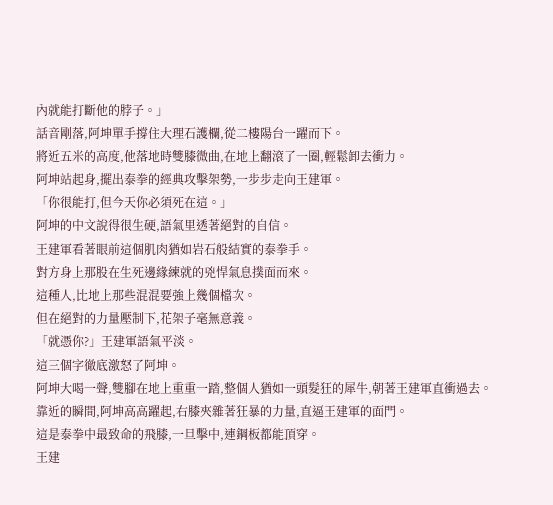內就能打斷他的脖子。」
話音剛落,阿坤單手撐住大理石護欄,從二樓陽台一躍而下。
將近五米的高度,他落地時雙膝微曲,在地上翻滾了一圈,輕鬆卸去衝力。
阿坤站起身,擺出泰拳的經典攻擊架勢,一步步走向王建軍。
「你很能打,但今天你必須死在這。」
阿坤的中文說得很生硬,語氣里透著絕對的自信。
王建軍看著眼前這個肌肉猶如岩石般結實的泰拳手。
對方身上那股在生死邊緣練就的兇悍氣息撲面而來。
這種人,比地上那些混混要強上幾個檔次。
但在絕對的力量壓制下,花架子毫無意義。
「就憑你?」王建軍語氣平淡。
這三個字徹底激怒了阿坤。
阿坤大喝一聲,雙腳在地上重重一踏,整個人猶如一頭髮狂的犀牛,朝著王建軍直衝過去。
靠近的瞬間,阿坤高高躍起,右膝夾雜著狂暴的力量,直逼王建軍的面門。
這是泰拳中最致命的飛膝,一旦擊中,連鋼板都能頂穿。
王建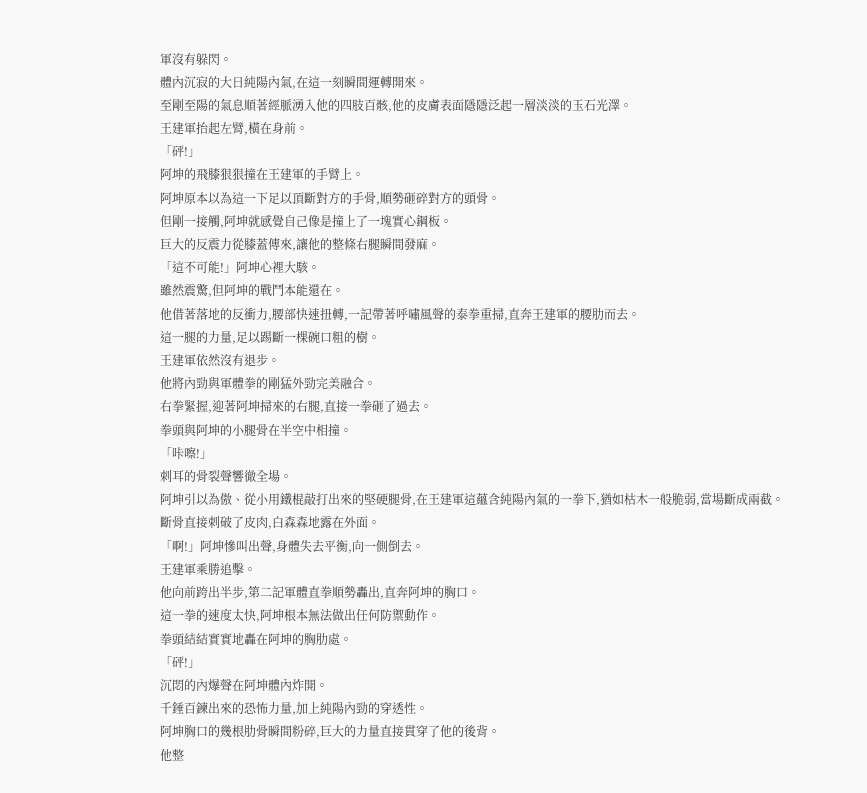軍沒有躲閃。
體內沉寂的大日純陽內氣,在這一刻瞬間運轉開來。
至剛至陽的氣息順著經脈湧入他的四肢百骸,他的皮膚表面隱隱泛起一層淡淡的玉石光澤。
王建軍抬起左臂,橫在身前。
「砰!」
阿坤的飛膝狠狠撞在王建軍的手臂上。
阿坤原本以為這一下足以頂斷對方的手骨,順勢砸碎對方的頭骨。
但剛一接觸,阿坤就感覺自己像是撞上了一塊實心鋼板。
巨大的反震力從膝蓋傳來,讓他的整條右腿瞬間發麻。
「這不可能!」阿坤心裡大駭。
雖然震驚,但阿坤的戰鬥本能還在。
他借著落地的反衝力,腰部快速扭轉,一記帶著呼嘯風聲的泰拳重掃,直奔王建軍的腰肋而去。
這一腿的力量,足以踢斷一棵碗口粗的樹。
王建軍依然沒有退步。
他將內勁與軍體拳的剛猛外勁完美融合。
右拳緊握,迎著阿坤掃來的右腿,直接一拳砸了過去。
拳頭與阿坤的小腿骨在半空中相撞。
「咔嚓!」
刺耳的骨裂聲響徹全場。
阿坤引以為傲、從小用鐵棍敲打出來的堅硬腿骨,在王建軍這蘊含純陽內氣的一拳下,猶如枯木一般脆弱,當場斷成兩截。
斷骨直接刺破了皮肉,白森森地露在外面。
「啊!」阿坤慘叫出聲,身體失去平衡,向一側倒去。
王建軍乘勝追擊。
他向前跨出半步,第二記軍體直拳順勢轟出,直奔阿坤的胸口。
這一拳的速度太快,阿坤根本無法做出任何防禦動作。
拳頭結結實實地轟在阿坤的胸肋處。
「砰!」
沉悶的內爆聲在阿坤體內炸開。
千錘百鍊出來的恐怖力量,加上純陽內勁的穿透性。
阿坤胸口的幾根肋骨瞬間粉碎,巨大的力量直接貫穿了他的後背。
他整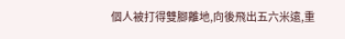個人被打得雙腳離地,向後飛出五六米遠,重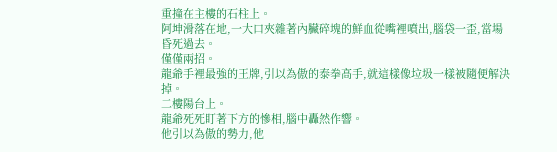重撞在主樓的石柱上。
阿坤滑落在地,一大口夾雜著內臟碎塊的鮮血從嘴裡噴出,腦袋一歪,當場昏死過去。
僅僅兩招。
龍爺手裡最強的王牌,引以為傲的泰拳高手,就這樣像垃圾一樣被隨便解決掉。
二樓陽台上。
龍爺死死盯著下方的慘相,腦中轟然作響。
他引以為傲的勢力,他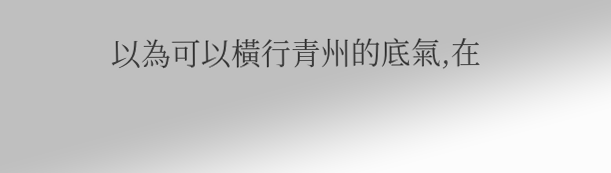以為可以橫行青州的底氣,在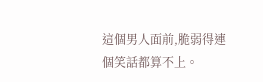這個男人面前,脆弱得連個笑話都算不上。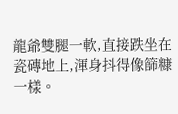龍爺雙腿一軟,直接跌坐在瓷磚地上,渾身抖得像篩糠一樣。